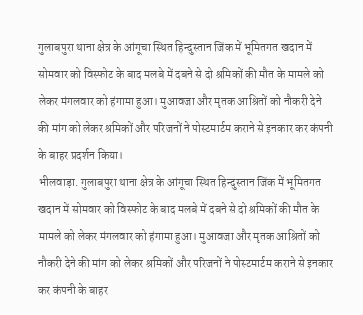गुलाबपुरा थाना क्षेत्र के आंगूचा स्थित हिन्दुस्तान जिंक में भूमितगत खदान में सोमवार को विस्फोट के बाद मलबे में दबने से दो श्रमिकों की मौत के मामले को लेकर मंगलवार को हंगामा हुआ। मुआवजा और मृतक आश्रितों को नौकरी देने की मांग को लेकर श्रमिकों और परिजनों ने पोस्टमार्टम कराने से इनकार कर कंपनी के बाहर प्रदर्शन किया।
भीलवाड़ा. गुलाबपुरा थाना क्षेत्र के आंगूचा स्थित हिन्दुस्तान जिंक में भूमितगत खदान में सोमवार को विस्फोट के बाद मलबे में दबने से दो श्रमिकों की मौत के मामले को लेकर मंगलवार को हंगामा हुआ। मुआवजा और मृतक आश्रितों को नौकरी देने की मांग को लेकर श्रमिकों और परिजनों ने पोस्टमार्टम कराने से इनकार कर कंपनी के बाहर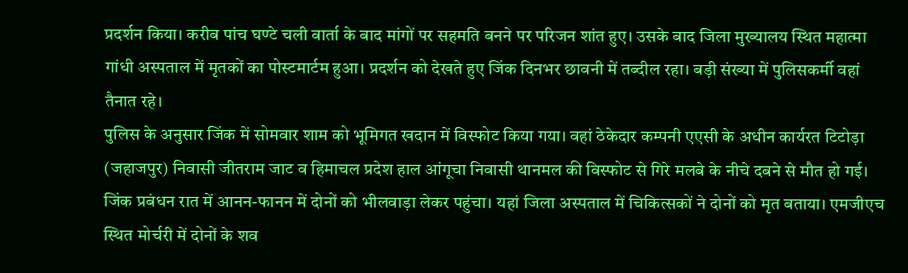प्रदर्शन किया। करीब पांच घण्टे चली वार्ता के बाद मांगों पर सहमति बनने पर परिजन शांत हुए। उसके बाद जिला मुख्यालय स्थित महात्मा गांधी अस्पताल में मृतकों का पोस्टमार्टम हुआ। प्रदर्शन को देखते हुए जिंक दिनभर छावनी में तब्दील रहा। बड़ी संख्या में पुलिसकर्मी वहां तैनात रहे।
पुलिस के अनुसार जिंक में सोमवार शाम को भूमिगत खदान में विस्फोट किया गया। वहां ठेकेदार कम्पनी एएसी के अधीन कार्यरत टिटोड़ा (जहाजपुर) निवासी जीतराम जाट व हिमाचल प्रदेश हाल आंगूचा निवासी थानमल की विस्फोट से गिरे मलबे के नीचे दबने से मौत हो गई। जिंक प्रबंधन रात में आनन-फानन में दोनों को भीलवाड़ा लेकर पहुंचा। यहां जिला अस्पताल में चिकित्सकों ने दोनों को मृत बताया। एमजीएच स्थित मोर्चरी में दोनों के शव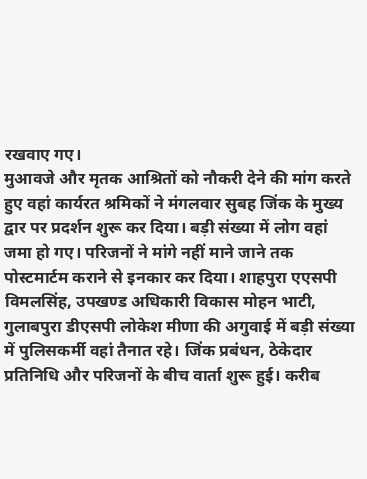रखवाए गए।
मुआवजे और मृतक आश्रितों को नौकरी देने की मांग करते हुए वहां कार्यरत श्रमिकों ने मंगलवार सुबह जिंक के मुख्य द्वार पर प्रदर्शन शुरू कर दिया। बड़ी संख्या में लोग वहां जमा हो गए। परिजनों ने मांगे नहीं माने जाने तक पोस्टमार्टम कराने से इनकार कर दिया। शाहपुरा एएसपी विमलसिंह, उपखण्ड अधिकारी विकास मोहन भाटी, गुलाबपुरा डीएसपी लोकेश मीणा की अगुवाई में बड़ी संख्या में पुलिसकर्मी वहां तैनात रहे। जिंक प्रबंधन, ठेकेदार प्रतिनिधि और परिजनों के बीच वार्ता शुरू हुई। करीब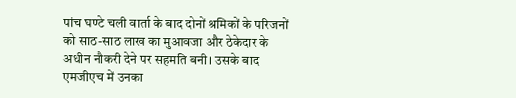पांच घण्टे चली वार्ता के बाद दोनों श्रमिकों के परिजनों को साठ-साठ लाख का मुआवजा और ठेकेदार के अधीन नौकरी देने पर सहमति बनी। उसके बाद एमजीएच में उनका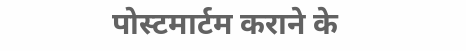पोस्टमार्टम कराने के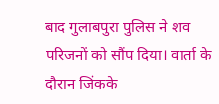बाद गुलाबपुरा पुलिस ने शव परिजनों को सौंप दिया। वार्ता के दौरान जिंकके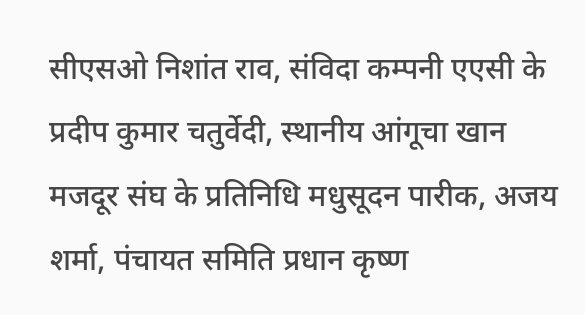सीएसओ निशांत राव, संविदा कम्पनी एएसी के प्रदीप कुमार चतुर्वेदी, स्थानीय आंगूचा खान मजदूर संघ के प्रतिनिधि मधुसूदन पारीक, अजय शर्मा, पंचायत समिति प्रधान कृष्ण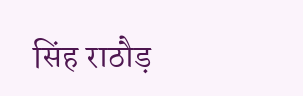सिंह राठौड़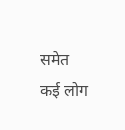समेत कई लोग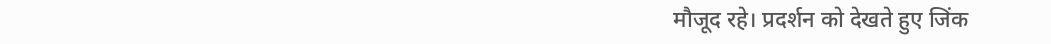मौजूद रहे। प्रदर्शन को देखते हुए जिंक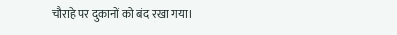चौराहे पर दुकानों को बंद रखा गया।